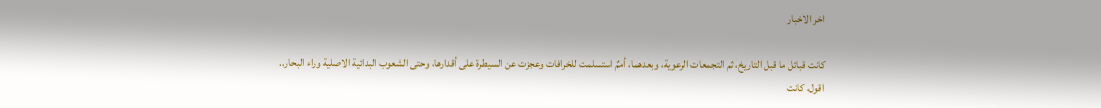اخر الاخبار

كانت قبائل ما قبل التاريخ، ثم التجمعات الرعوية، وبعدهما، أممٌ استسلمت للخرافات وعجزت عن السيطرة على أقدارها، وحتى الشعوب البدائية الاصلية وراء البحار.. اقول، كانت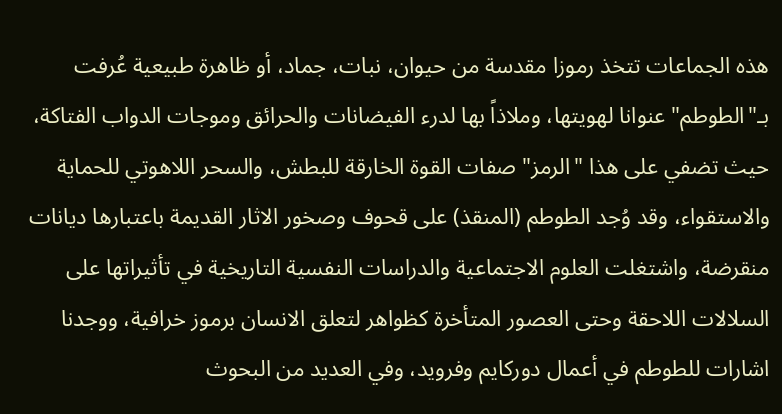هذه الجماعات تتخذ رموزا مقدسة من حيوان، نبات، جماد، أو ظاهرة طبيعية عُرفت بـ"الطوطم" عنوانا لهويتها، وملاذاً بها لدرء الفيضانات والحرائق وموجات الدواب الفتاكة، حيث تضفي على هذا "الرمز" صفات القوة الخارقة للبطش، والسحر اللاهوتي للحماية والاستقواء، وقد وُجد الطوطم (المنقذ) على قحوف وصخور الاثار القديمة باعتبارها ديانات منقرضة، واشتغلت العلوم الاجتماعية والدراسات النفسية التاريخية في تأثيراتها على السلالات اللاحقة وحتى العصور المتأخرة كظواهر لتعلق الانسان برموز خرافية، ووجدنا اشارات للطوطم في أعمال دوركايم وفرويد، وفي العديد من البحوث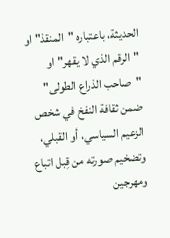الحديثة، باعتباره "المنقذ" او "الرقم الذي لا يقهر" او "صاحب الذراع الطولى" ضمن ثقافة النفخ في شخص الزعيم السياسي، أو القبلي، وتضخيم صورته من قِبل اتباع ومهرجين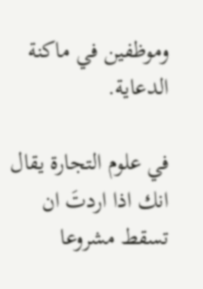وموظفين في ماكنة الدعاية.

في علوم التجارة يقال انك اذا اردتَ ان تسقط مشروعا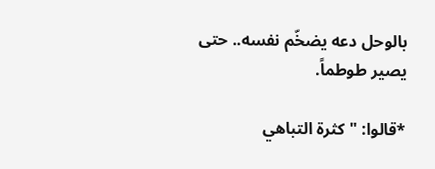بالوحل دعه يضخّم نفسه.. حتى يصير طوطماً.

*قالوا: "كثرة التباهي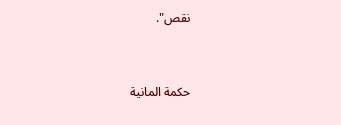نقص".



حكمة المانية